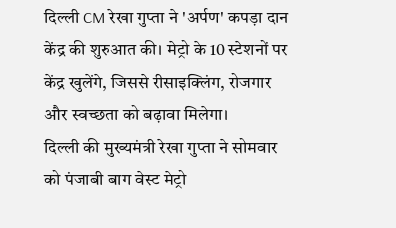दिल्ली CM रेखा गुप्ता ने 'अर्पण' कपड़ा दान केंद्र की शुरुआत की। मेट्रो के 10 स्टेशनों पर केंद्र खुलेंगे, जिससे रीसाइक्लिंग, रोजगार और स्वच्छता को बढ़ावा मिलेगा।
दिल्ली की मुख्यमंत्री रेखा गुप्ता ने सोमवार को पंजाबी बाग वेस्ट मेट्रो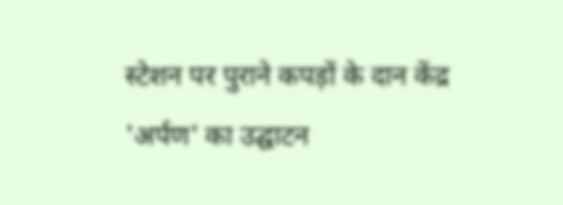स्टेशन पर पुराने कपड़ों के दान केंद्र 'अर्पण' का उद्घाटन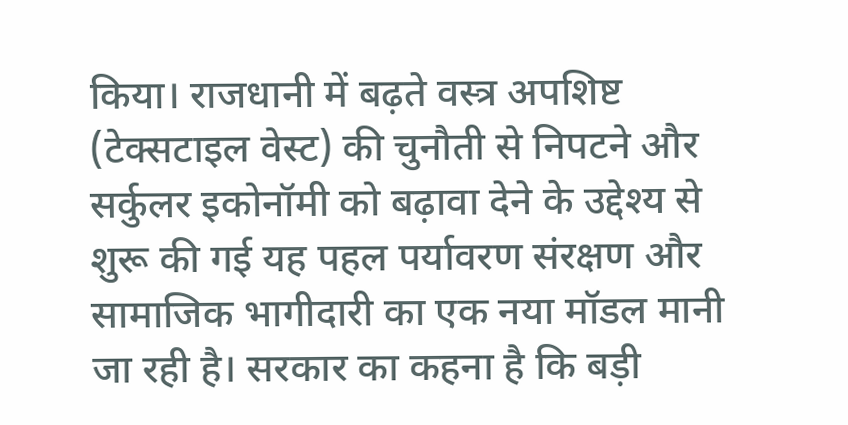किया। राजधानी में बढ़ते वस्त्र अपशिष्ट (टेक्सटाइल वेस्ट) की चुनौती से निपटने और सर्कुलर इकोनॉमी को बढ़ावा देने के उद्देश्य से शुरू की गई यह पहल पर्यावरण संरक्षण और सामाजिक भागीदारी का एक नया मॉडल मानी जा रही है। सरकार का कहना है कि बड़ी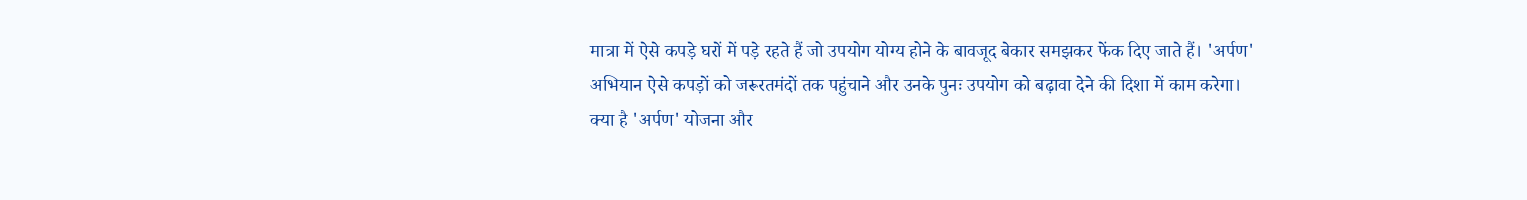मात्रा में ऐसे कपड़े घरों में पड़े रहते हैं जो उपयोग योग्य होने के बावजूद बेकार समझकर फेंक दिए जाते हैं। 'अर्पण' अभियान ऐसे कपड़ों को जरूरतमंदों तक पहुंचाने और उनके पुनः उपयोग को बढ़ावा देने की दिशा में काम करेगा।
क्या है 'अर्पण' योजना और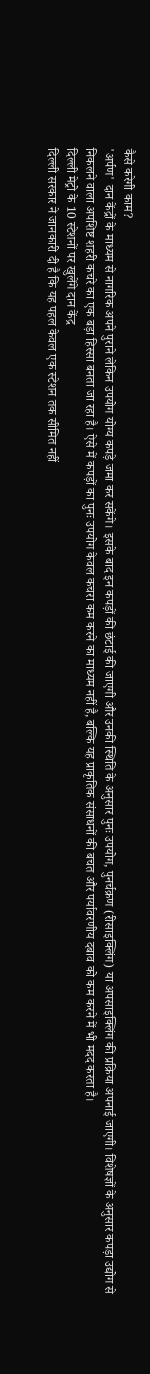कैसे करेगी काम?
'अर्पण' दान केंद्रों के माध्यम से नागरिक अपने पुराने लेकिन उपयोग योग्य कपड़े जमा कर सकेंगे। इसके बाद इन कपड़ों की छंटाई की जाएगी और उनकी स्थिति के अनुसार पुनः उपयोग, पुनर्चक्रण (रीसाइक्लिंग) या अपसाइक्लिंग की प्रक्रिया अपनाई जाएगी। विशेषज्ञों के अनुसार कपड़ा उद्योग से निकलने वाला अपशिष्ट शहरी कचरे का एक बड़ा हिस्सा बनता जा रहा है। ऐसे में कपड़ों का पुनः उपयोग केवल कचरा कम करने का माध्यम नहीं है, बल्कि यह प्राकृतिक संसाधनों की बचत और पर्यावरणीय दबाव को कम करने में भी मदद करता है।
दिल्ली मेट्रो के 10 स्टेशनों पर खुलेंगे दान केंद्र
दिल्ली सरकार ने जानकारी दी है कि यह पहल केवल एक स्टेशन तक सीमित नहीं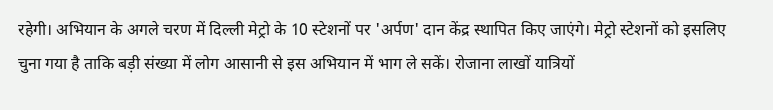रहेगी। अभियान के अगले चरण में दिल्ली मेट्रो के 10 स्टेशनों पर 'अर्पण' दान केंद्र स्थापित किए जाएंगे। मेट्रो स्टेशनों को इसलिए चुना गया है ताकि बड़ी संख्या में लोग आसानी से इस अभियान में भाग ले सकें। रोजाना लाखों यात्रियों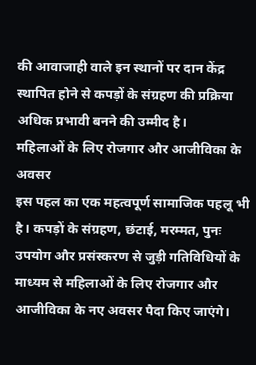की आवाजाही वाले इन स्थानों पर दान केंद्र स्थापित होने से कपड़ों के संग्रहण की प्रक्रिया अधिक प्रभावी बनने की उम्मीद है।
महिलाओं के लिए रोजगार और आजीविका के अवसर
इस पहल का एक महत्वपूर्ण सामाजिक पहलू भी है। कपड़ों के संग्रहण, छंटाई, मरम्मत, पुनः उपयोग और प्रसंस्करण से जुड़ी गतिविधियों के माध्यम से महिलाओं के लिए रोजगार और आजीविका के नए अवसर पैदा किए जाएंगे।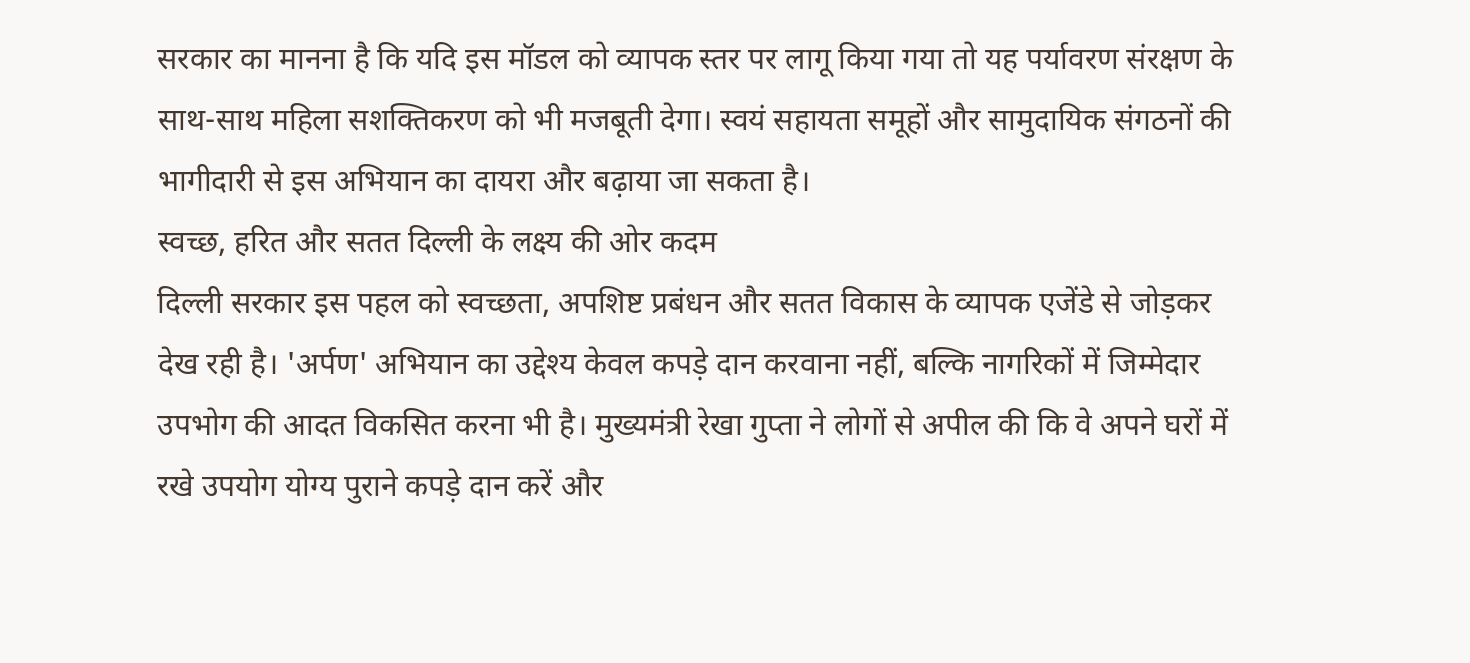सरकार का मानना है कि यदि इस मॉडल को व्यापक स्तर पर लागू किया गया तो यह पर्यावरण संरक्षण के साथ-साथ महिला सशक्तिकरण को भी मजबूती देगा। स्वयं सहायता समूहों और सामुदायिक संगठनों की भागीदारी से इस अभियान का दायरा और बढ़ाया जा सकता है।
स्वच्छ, हरित और सतत दिल्ली के लक्ष्य की ओर कदम
दिल्ली सरकार इस पहल को स्वच्छता, अपशिष्ट प्रबंधन और सतत विकास के व्यापक एजेंडे से जोड़कर देख रही है। 'अर्पण' अभियान का उद्देश्य केवल कपड़े दान करवाना नहीं, बल्कि नागरिकों में जिम्मेदार उपभोग की आदत विकसित करना भी है। मुख्यमंत्री रेखा गुप्ता ने लोगों से अपील की कि वे अपने घरों में रखे उपयोग योग्य पुराने कपड़े दान करें और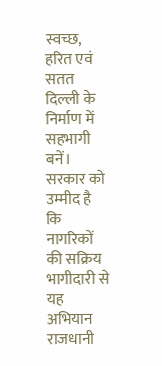स्वच्छ, हरित एवं सतत दिल्ली के निर्माण में सहभागी बनें। सरकार को उम्मीद है कि नागरिकों की सक्रिय भागीदारी से यह अभियान राजधानी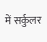में सर्कुलर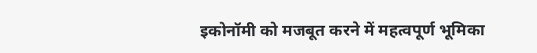इकोनॉमी को मजबूत करने में महत्वपूर्ण भूमिका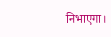निभाएगा।